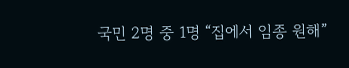국민 2명 중 1명 “집에서 임종 원해”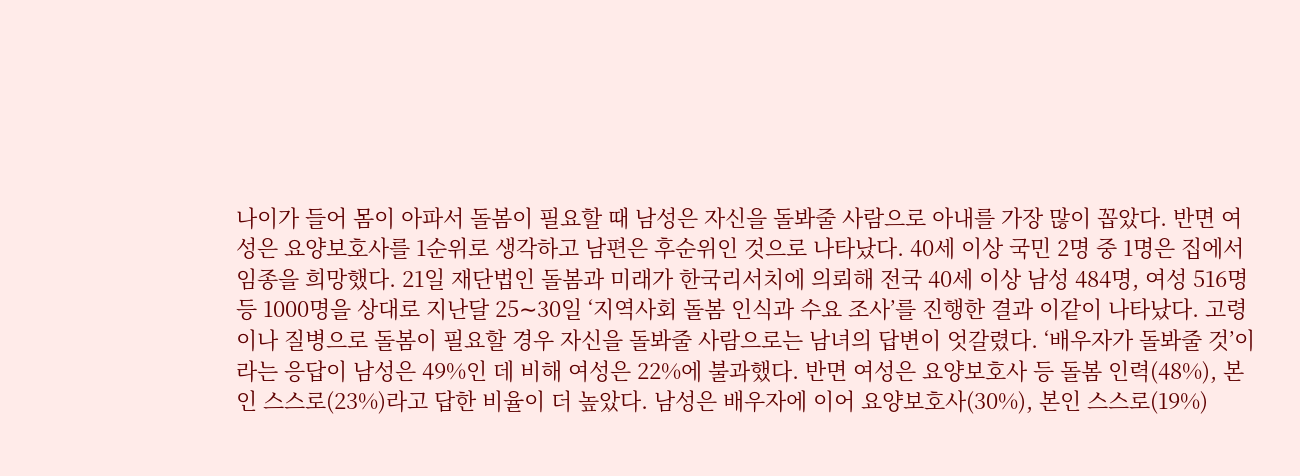나이가 들어 몸이 아파서 돌봄이 필요할 때 남성은 자신을 돌봐줄 사람으로 아내를 가장 많이 꼽았다. 반면 여성은 요양보호사를 1순위로 생각하고 남편은 후순위인 것으로 나타났다. 40세 이상 국민 2명 중 1명은 집에서 임종을 희망했다. 21일 재단법인 돌봄과 미래가 한국리서치에 의뢰해 전국 40세 이상 남성 484명, 여성 516명 등 1000명을 상대로 지난달 25∼30일 ‘지역사회 돌봄 인식과 수요 조사’를 진행한 결과 이같이 나타났다. 고령이나 질병으로 돌봄이 필요할 경우 자신을 돌봐줄 사람으로는 남녀의 답변이 엇갈렸다. ‘배우자가 돌봐줄 것’이라는 응답이 남성은 49%인 데 비해 여성은 22%에 불과했다. 반면 여성은 요양보호사 등 돌봄 인력(48%), 본인 스스로(23%)라고 답한 비율이 더 높았다. 남성은 배우자에 이어 요양보호사(30%), 본인 스스로(19%)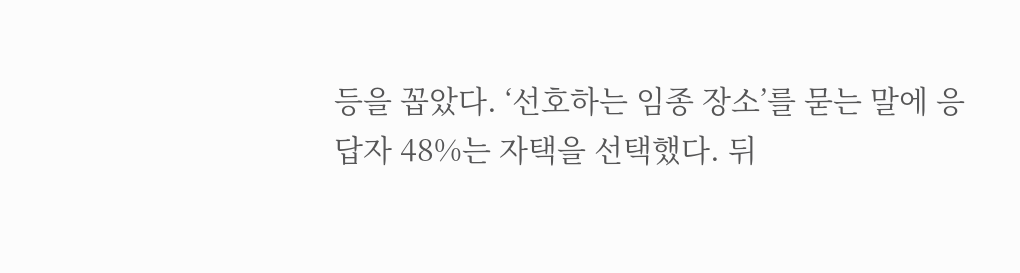등을 꼽았다. ‘선호하는 임종 장소’를 묻는 말에 응답자 48%는 자택을 선택했다. 뒤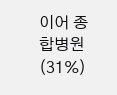이어 종합병원(31%)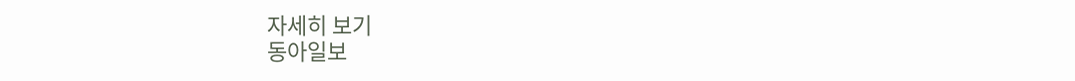자세히 보기
동아일보